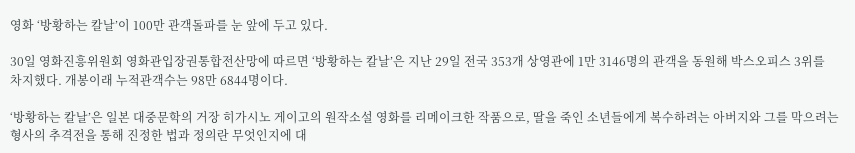영화 ‘방황하는 칼날’이 100만 관객돌파를 눈 앞에 두고 있다.

30일 영화진흥위원회 영화관입장권통합전산망에 따르면 ‘방황하는 칼날’은 지난 29일 전국 353개 상영관에 1만 3146명의 관객을 동원해 박스오피스 3위를 차지했다. 개봉이래 누적관객수는 98만 6844명이다.

‘방황하는 칼날’은 일본 대중문학의 거장 히가시노 게이고의 원작소설 영화를 리메이크한 작품으로, 딸을 죽인 소년들에게 복수하려는 아버지와 그를 막으려는 형사의 추격전을 통해 진정한 법과 정의란 무엇인지에 대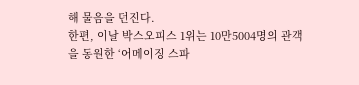해 물음을 던진다.
한편, 이날 박스오피스 1위는 10만5004명의 관객을 동원한 ‘어메이징 스파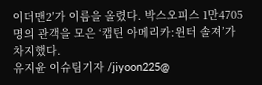이더맨2′가 이름을 올렸다. 박스오피스 1만4705명의 관객을 모은 ‘캡틴 아메리카:윈터 솔져’가 차지했다.
유지윤 이슈팀기자 /jiyoon225@